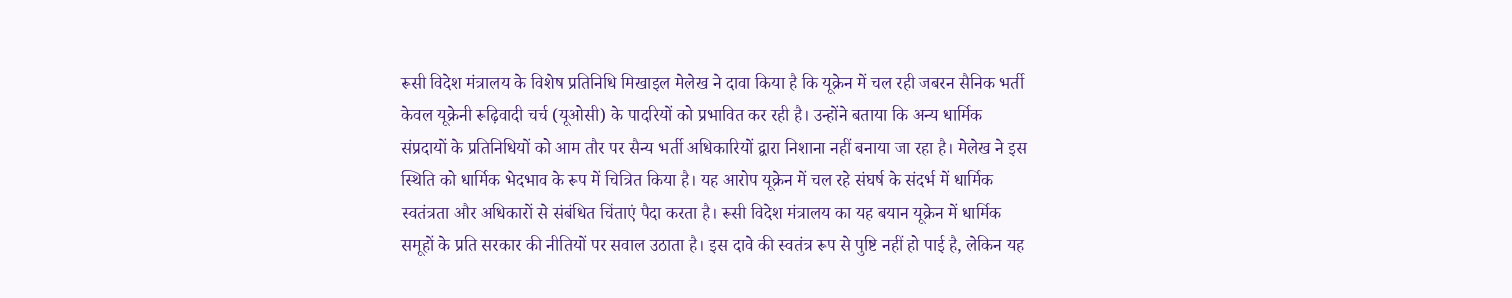रूसी विदेश मंत्रालय के विशेष प्रतिनिधि मिखाइल मेलेख ने दावा किया है कि यूक्रेन में चल रही जबरन सैनिक भर्ती केवल यूक्रेनी रूढ़िवादी चर्च (यूओसी) के पादरियों को प्रभावित कर रही है। उन्होंने बताया कि अन्य धार्मिक संप्रदायों के प्रतिनिधियों को आम तौर पर सैन्य भर्ती अधिकारियों द्वारा निशाना नहीं बनाया जा रहा है। मेलेख ने इस स्थिति को धार्मिक भेदभाव के रूप में चित्रित किया है। यह आरोप यूक्रेन में चल रहे संघर्ष के संदर्भ में धार्मिक स्वतंत्रता और अधिकारों से संबंधित चिंताएं पैदा करता है। रूसी विदेश मंत्रालय का यह बयान यूक्रेन में धार्मिक समूहों के प्रति सरकार की नीतियों पर सवाल उठाता है। इस दावे की स्वतंत्र रूप से पुष्टि नहीं हो पाई है, लेकिन यह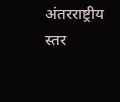अंतरराष्ट्रीय स्तर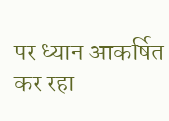पर ध्यान आकर्षित कर रहा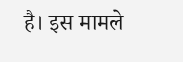है। इस मामले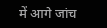में आगे जांच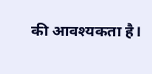की आवश्यकता है।